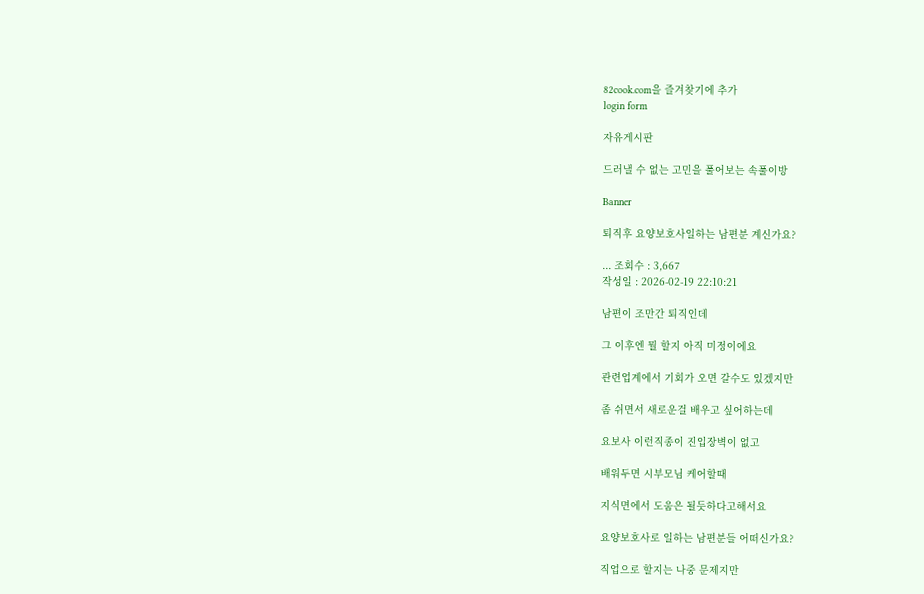82cook.com을 즐겨찾기에 추가
login form

자유게시판

드러낼 수 없는 고민을 풀어보는 속풀이방

Banner

퇴직후 요양보호사일하는 남편분 계신가요?

... 조회수 : 3,667
작성일 : 2026-02-19 22:10:21

남편이 조만간 퇴직인데

그 이후엔 뭘 할지 아직 미정이에요

관련업계에서 기회가 오면 갈수도 있겠지만

좀 쉬면서 새로운걸 배우고 싶어하는데

요보사 이런직종이 진입장벽이 없고

배워두면 시부모님 케어할때

지식면에서 도움은 될듯하다고해서요

요양보호사로 일하는 남편분들 어떠신가요?

직업으로 할지는 나중 문제지만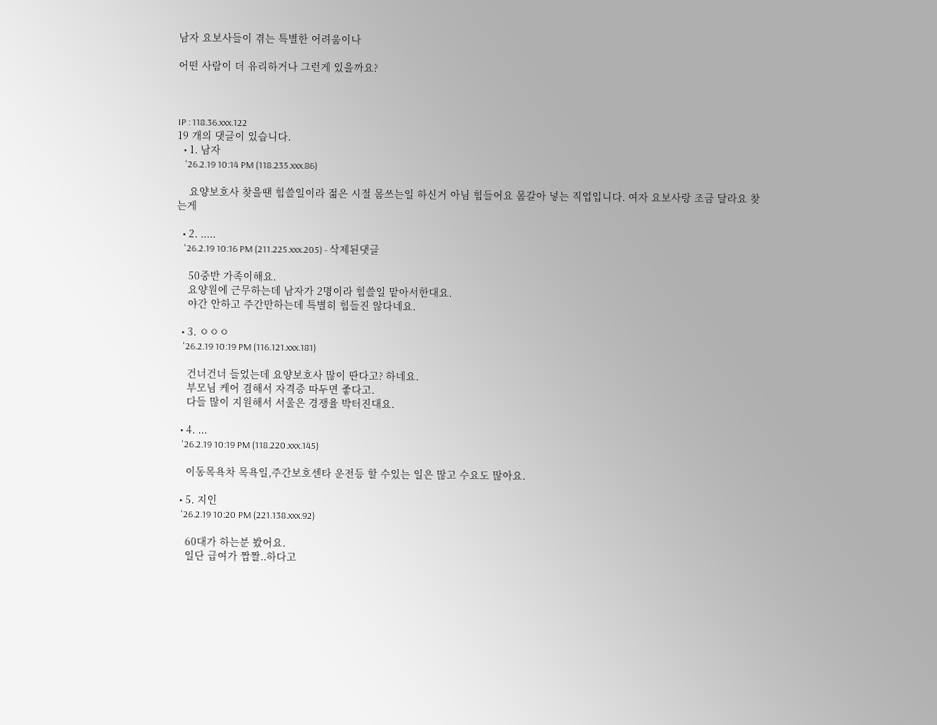남자 요보사들이 겪는 특별한 어려움이나

어떤 사람이 더 유리하거나 그런게 있을까요?



IP : 118.36.xxx.122
19 개의 댓글이 있습니다.
  • 1. 남자
    '26.2.19 10:14 PM (118.235.xxx.86)

    요양보호사 찾을땐 힘쓸일이라 젊은 시절 몸쓰는일 하신거 아님 힘들어요 몸갈아 넣는 직업입니다. 여자 요보사랑 조금 달라요 찾는게

  • 2. .....
    '26.2.19 10:16 PM (211.225.xxx.205) - 삭제된댓글

    50중반 가족이해요.
    요양원에 근무하는데 남자가 2명이라 힘쓸일 맡아서한대요.
    야간 안하고 주간만하는데 특별히 힘들진 않다네요.

  • 3. ㅇㅇㅇ
    '26.2.19 10:19 PM (116.121.xxx.181)

    건너건너 들었는데 요양보호사 많이 딴다고? 하네요.
    부모님 케어 겸해서 자격증 따두면 좋다고.
    다들 많이 지원해서 서울은 경쟁율 박터진대요.

  • 4. ...
    '26.2.19 10:19 PM (118.220.xxx.145)

    이동목욕차 목욕일,주간보호센타 운전등 할 수있는 일은 많고 수요도 많아요.

  • 5. 지인
    '26.2.19 10:20 PM (221.138.xxx.92)

    60대가 하는분 봤어요.
    일단 급여가 짭짤..하다고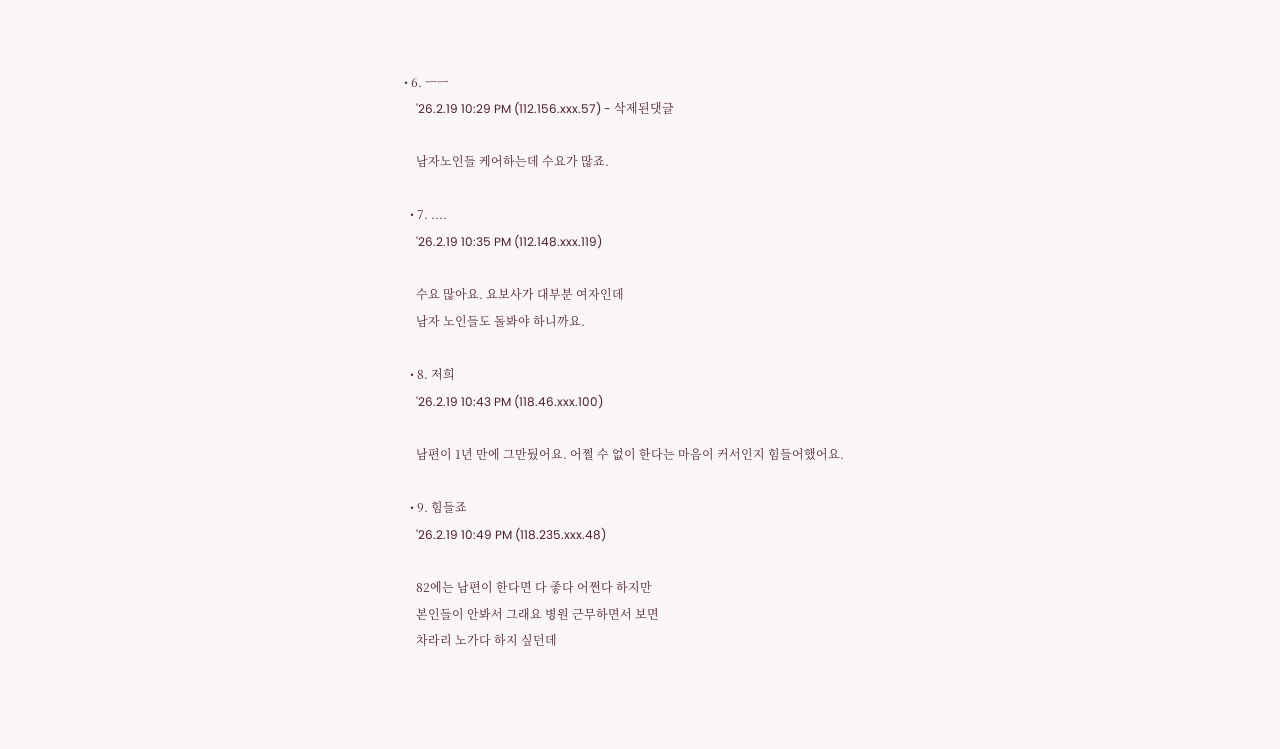• 6. ㅡㅡ
    '26.2.19 10:29 PM (112.156.xxx.57) - 삭제된댓글

    남자노인들 케어하는데 수요가 많죠.

  • 7. ....
    '26.2.19 10:35 PM (112.148.xxx.119)

    수요 많아요. 요보사가 대부분 여자인데
    남자 노인들도 돌봐야 하니까요.

  • 8. 저희
    '26.2.19 10:43 PM (118.46.xxx.100)

    남편이 1년 만에 그만뒀어요. 어쩔 수 없이 한다는 마음이 커서인지 힘들어했어요.

  • 9. 힘들죠
    '26.2.19 10:49 PM (118.235.xxx.48)

    82에는 남편이 한다면 다 좋다 어쩐다 하지만
    본인들이 안봐서 그래요 병원 근무하면서 보면
    차라리 노가다 하지 싶던데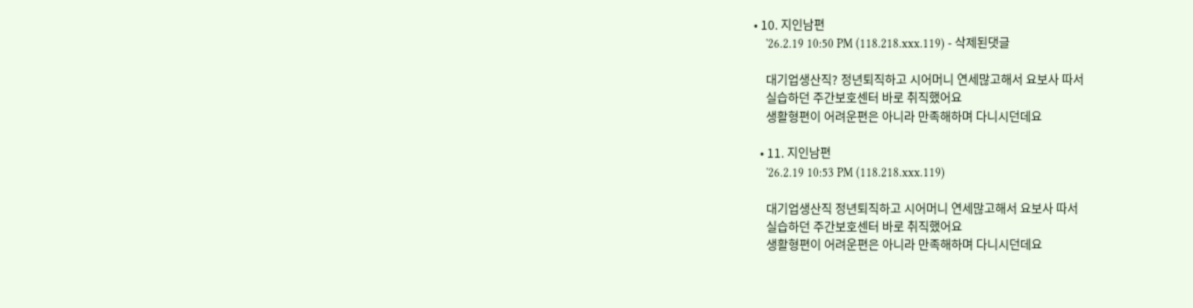• 10. 지인남편
    '26.2.19 10:50 PM (118.218.xxx.119) - 삭제된댓글

    대기업생산직? 정년퇴직하고 시어머니 연세많고해서 요보사 따서
    실습하던 주간보호센터 바로 취직했어요
    생활형편이 어려운편은 아니라 만족해하며 다니시던데요

  • 11. 지인남편
    '26.2.19 10:53 PM (118.218.xxx.119)

    대기업생산직 정년퇴직하고 시어머니 연세많고해서 요보사 따서
    실습하던 주간보호센터 바로 취직했어요
    생활형편이 어려운편은 아니라 만족해하며 다니시던데요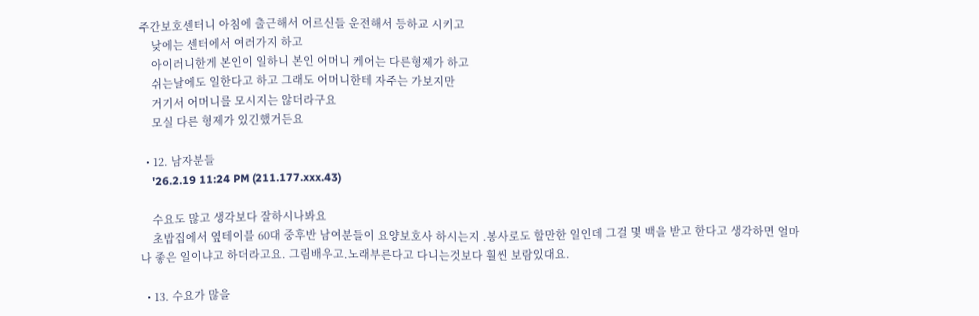주간보호센터니 아침에 출근해서 어르신들 운전해서 등하교 시키고
    낮에는 센터에서 여러가지 하고
    아이러니한게 본인이 일하니 본인 어머니 케어는 다른형제가 하고
    쉬는날에도 일한다고 하고 그래도 어머니한테 자주는 가보지만
    거기서 어머니를 모시지는 않더라구요
    모실 다른 형제가 있긴했거든요

  • 12. 남자분들
    '26.2.19 11:24 PM (211.177.xxx.43)

    수요도 많고 생각보다 잘하시나봐요
    초밥집에서 옆테이블 60대 중후반 남여분들이 요양보호사 하시는지 .봉사로도 할만한 일인데 그걸 몇 백을 받고 한다고 생각하면 얼마나 좋은 일이냐고 하더라고요. 그림배우고.노래부른다고 다니는것보다 훨씬 보람있대요.

  • 13. 수요가 많을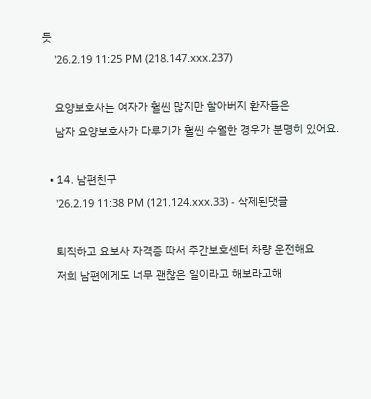듯
    '26.2.19 11:25 PM (218.147.xxx.237)

    요양보호사는 여자가 훨씬 많지만 할아버지 환자들은
    남자 요양보호사가 다루기가 훨씬 수월한 경우가 분명히 있어요.

  • 14. 남편친구
    '26.2.19 11:38 PM (121.124.xxx.33) - 삭제된댓글

    퇴직하고 요보사 자격증 따서 주간보호센터 차량 운전해요
    저희 남편에게도 너무 괜찮은 일이라고 해보라고해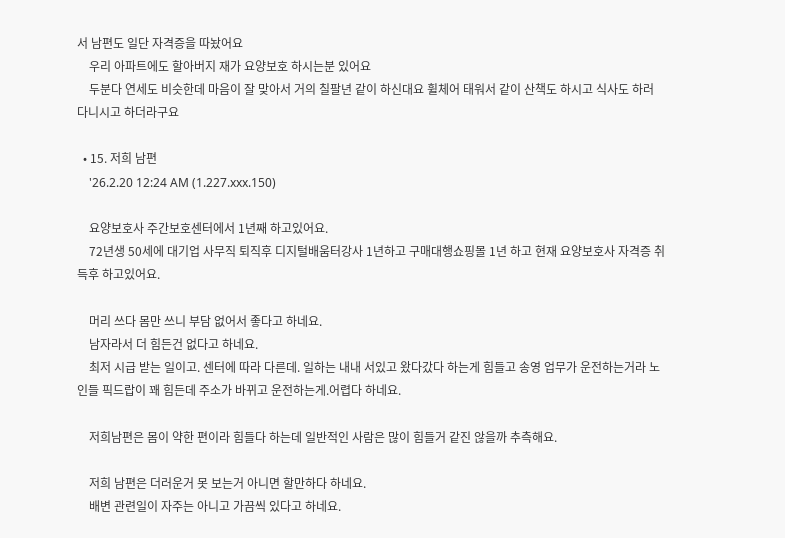서 남편도 일단 자격증을 따놨어요
    우리 아파트에도 할아버지 재가 요양보호 하시는분 있어요
    두분다 연세도 비슷한데 마음이 잘 맞아서 거의 칠팔년 같이 하신대요 휠체어 태워서 같이 산책도 하시고 식사도 하러 다니시고 하더라구요

  • 15. 저희 남편
    '26.2.20 12:24 AM (1.227.xxx.150)

    요양보호사 주간보호센터에서 1년째 하고있어요.
    72년생 50세에 대기업 사무직 퇴직후 디지털배움터강사 1년하고 구매대행쇼핑몰 1년 하고 현재 요양보호사 자격증 취득후 하고있어요.

    머리 쓰다 몸만 쓰니 부담 없어서 좋다고 하네요.
    남자라서 더 힘든건 없다고 하네요.
    최저 시급 받는 일이고. 센터에 따라 다른데. 일하는 내내 서있고 왔다갔다 하는게 힘들고 송영 업무가 운전하는거라 노인들 픽드랍이 꽤 힘든데 주소가 바뀌고 운전하는게.어렵다 하네요.

    저희남편은 몸이 약한 편이라 힘들다 하는데 일반적인 사람은 많이 힘들거 같진 않을까 추측해요.

    저희 남편은 더러운거 못 보는거 아니면 할만하다 하네요.
    배변 관련일이 자주는 아니고 가끔씩 있다고 하네요.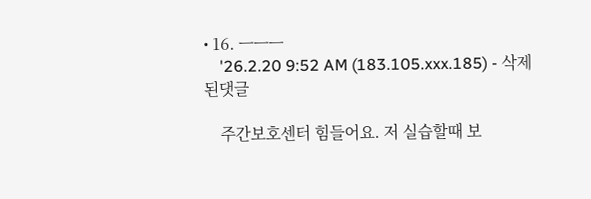• 16. ㅡㅡㅡ
    '26.2.20 9:52 AM (183.105.xxx.185) - 삭제된댓글

    주간보호센터 힘들어요. 저 실습할때 보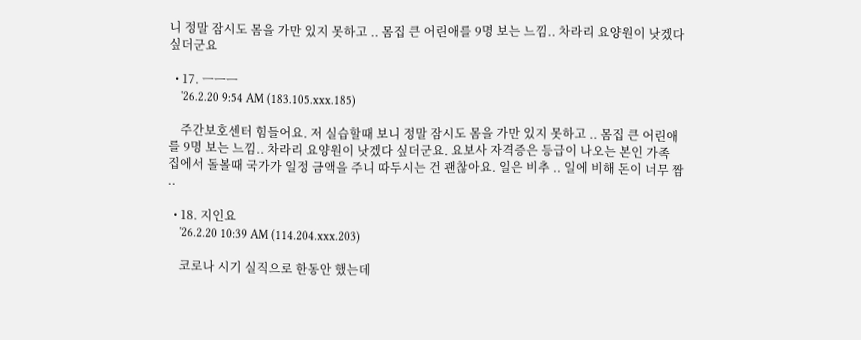니 정말 잠시도 몸을 가만 있지 못하고 .. 몸집 큰 어린애를 9명 보는 느낌.. 차라리 요양원이 낫겠다 싶더군요

  • 17. ㅡㅡㅡ
    '26.2.20 9:54 AM (183.105.xxx.185)

    주간보호센터 힘들어요. 저 실습할때 보니 정말 잠시도 몸을 가만 있지 못하고 .. 몸집 큰 어린애를 9명 보는 느낌.. 차라리 요양원이 낫겠다 싶더군요. 요보사 자격증은 등급이 나오는 본인 가족 집에서 돌볼때 국가가 일정 금액을 주니 따두시는 건 괜찮아요. 일은 비추 .. 일에 비해 돈이 너무 짬 ..

  • 18. 지인요
    '26.2.20 10:39 AM (114.204.xxx.203)

    코로나 시기 실직으로 한동안 했는데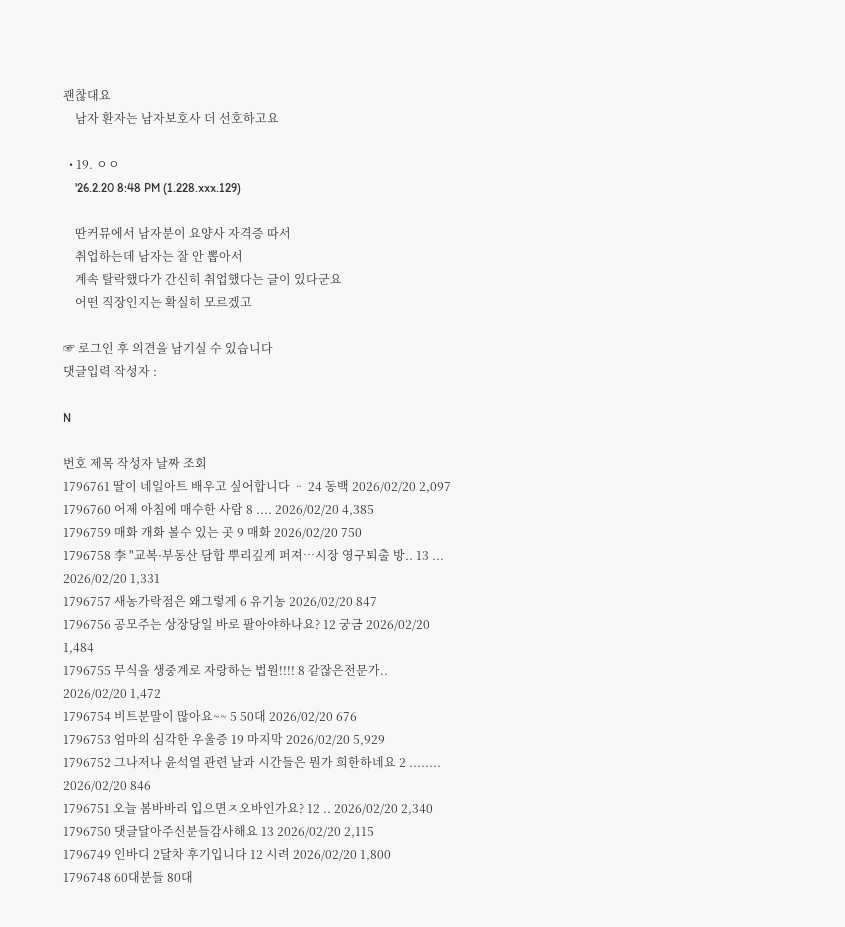괜찮대요
    남자 환자는 남자보호사 더 선호하고요

  • 19. ㅇㅇ
    '26.2.20 8:48 PM (1.228.xxx.129)

    딴커뮤에서 남자분이 요양사 자격증 따서
    취업하는데 남자는 잘 안 뽑아서
    계속 탈락했다가 간신히 취업했다는 글이 있다군요
    어떤 직장인지는 확실히 모르겠고

☞ 로그인 후 의견을 남기실 수 있습니다
댓글입력 작성자 :

N

번호 제목 작성자 날짜 조회
1796761 딸이 네일아트 배우고 싶어합니다 ᆢ 24 동백 2026/02/20 2,097
1796760 어제 아침에 매수한 사람 8 .... 2026/02/20 4,385
1796759 매화 개화 볼수 있는 곳 9 매화 2026/02/20 750
1796758 李 "교복·부동산 담합 뿌리깊게 퍼져…시장 영구퇴출 방.. 13 ... 2026/02/20 1,331
1796757 새농가락점은 왜그렇게 6 유기농 2026/02/20 847
1796756 공모주는 상장당일 바로 팔아야하나요? 12 궁금 2026/02/20 1,484
1796755 무식을 생중계로 자랑하는 법원!!!! 8 같잖은전문가.. 2026/02/20 1,472
1796754 비트분말이 많아요~~ 5 50대 2026/02/20 676
1796753 엄마의 심각한 우울증 19 마지막 2026/02/20 5,929
1796752 그나저나 윤석열 관련 날과 시간들은 뭔가 희한하네요 2 ........ 2026/02/20 846
1796751 오늘 봄바바리 입으면ㅈ오바인가요? 12 .. 2026/02/20 2,340
1796750 댓글달아주신분들감사해요 13 2026/02/20 2,115
1796749 인바디 2달차 후기입니다 12 시려 2026/02/20 1,800
1796748 60대분들 80대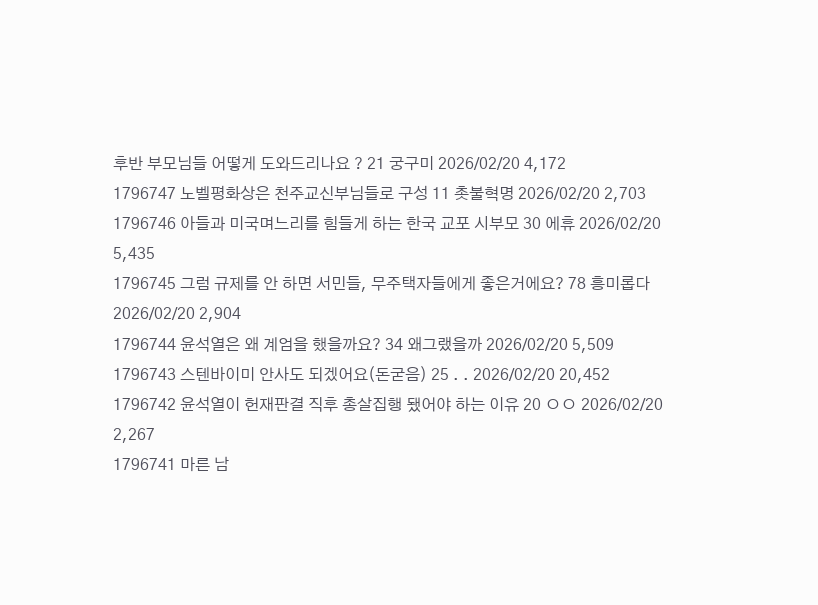후반 부모님들 어떻게 도와드리나요 ? 21 궁구미 2026/02/20 4,172
1796747 노벨평화상은 천주교신부님들로 구성 11 촛불혁명 2026/02/20 2,703
1796746 아들과 미국며느리를 힘들게 하는 한국 교포 시부모 30 에휴 2026/02/20 5,435
1796745 그럼 규제를 안 하면 서민들, 무주택자들에게 좋은거에요? 78 흥미롭다 2026/02/20 2,904
1796744 윤석열은 왜 계엄을 했을까요? 34 왜그랬을까 2026/02/20 5,509
1796743 스텐바이미 안사도 되겠어요(돈굳음) 25 . . 2026/02/20 20,452
1796742 윤석열이 헌재판결 직후 총살집행 됐어야 하는 이유 20 ㅇㅇ 2026/02/20 2,267
1796741 마른 남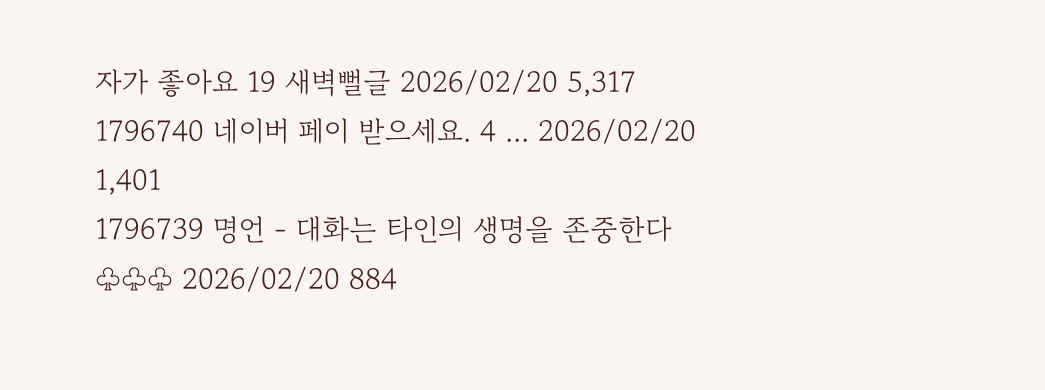자가 좋아요 19 새벽뻘글 2026/02/20 5,317
1796740 네이버 페이 받으세요. 4 ... 2026/02/20 1,401
1796739 명언 - 대화는 타인의 생명을 존중한다 ♧♧♧ 2026/02/20 884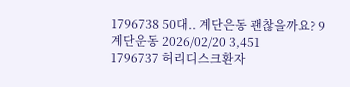1796738 50대.. 계단은동 괜찮을까요? 9 계단운동 2026/02/20 3,451
1796737 허리디스크환자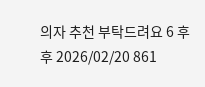의자 추천 부탁드려요 6 후후 2026/02/20 861